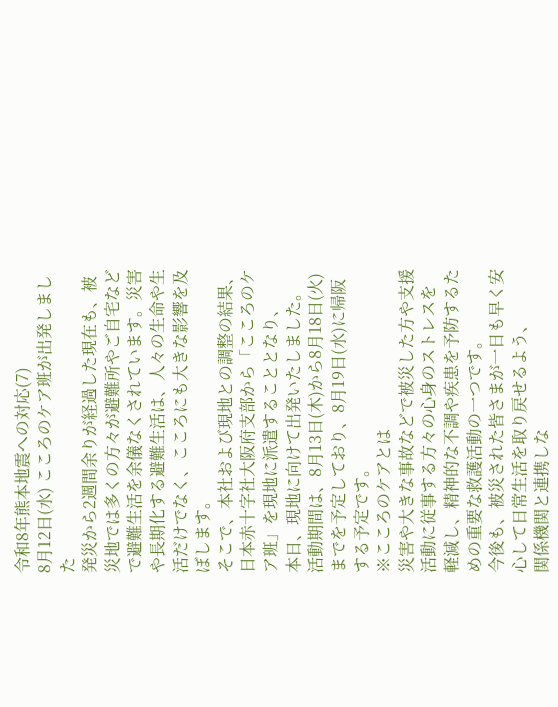令和8年熊本地震への対応(7)
8月12日(水) こころのケア班が出発しました
発災から2週間余りが経過した現在も、被災地では多くの方々が避難所やご自宅などで避難生活を余儀なくされています。災害や長期化する避難生活は、人々の生命や生活だけでなく、こころにも大きな影響を及ぼします。
そこで、本社および現地との調整の結果、日本赤十字社大阪府支部から「こころのケア班」を現地に派遣することとなり、
本日、現地に向けて出発いたしました。
活動期間は、8月13日(木)から8月18日(火)までを予定しており、8月19日(水)に帰阪する予定です。
※こころのケアとは
災害や大きな事故などで被災した方や支援活動に従事する方々の心身のストレスを
軽減し、精神的な不調や疾患を予防するための重要な救護活動の一つです。
今後も、被災された皆さまが一日も早く安心して日常生活を取り戻せるよう、
関係機関と連携しな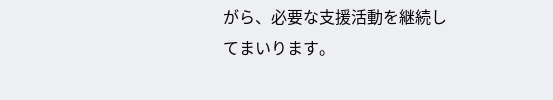がら、必要な支援活動を継続してまいります。